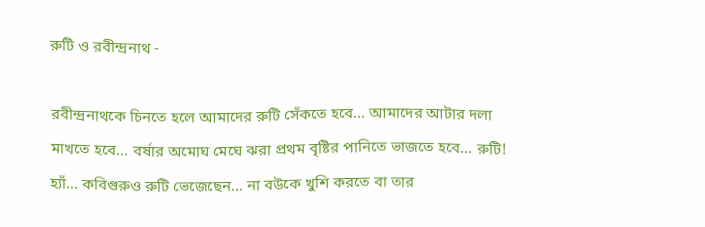রুটি ও রবীন্দ্রনাথ -

রবীন্দ্রনাথকে চিনতে হলে আমাদের রুটি সেঁকতে হবে... আমাদের আটার দলা মাখতে হবে... বর্ষার অমোঘ মেঘে ঝরা প্রথম বৃষ্টির পানিতে ভাজতে হবে... রুটি!
হ্যাঁ... কবিগুরুও রুটি ভেজেছেন... না বউকে খুশি করতে বা তার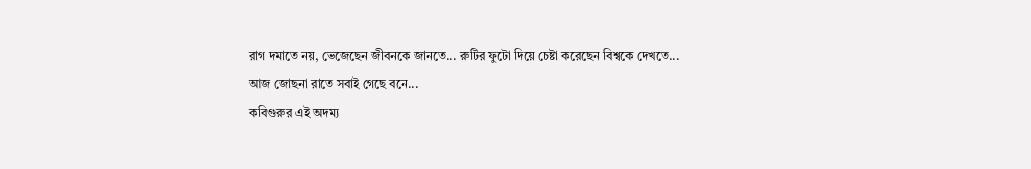রাগ দমাতে নয়, ভেজেছেন জীবনকে জানতে... রুটির ফুটো দিয়ে চেষ্টা করেছেন বিশ্বকে দেখতে...
আজ জোছনা রাতে সবাই গেছে বনে...
কবিগুরুর এই অদম্য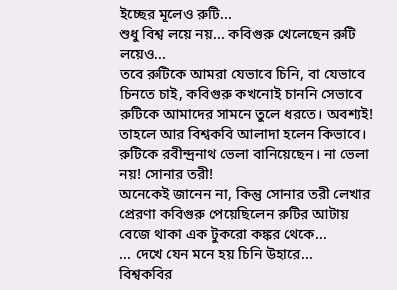ইচ্ছের মূলেও রুটি...
শুধু বিশ্ব লয়ে নয়... কবিগুরু খেলেছেন রুটি লয়েও...
তবে রুটিকে আমরা যেভাবে চিনি, বা যেভাবে চিনতে চাই, কবিগুরু কখনোই চাননি সেভাবে রুটিকে আমাদের সামনে তুলে ধরতে। অবশ্যই! তাহলে আর বিশ্বকবি আলাদা হলেন কিভাবে। রুটিকে রবীন্দ্রনাথ ভেলা বানিয়েছেন। না ভেলা নয়! সোনার তরী!
অনেকেই জানেন না, কিন্তু সোনার তরী লেখার প্রেরণা কবিগুরু পেয়েছিলেন রুটির আটায় বেজে থাকা এক টুকরো কঙ্কর থেকে...
... দেখে যেন মনে হয় চিনি উহারে...
বিশ্বকবির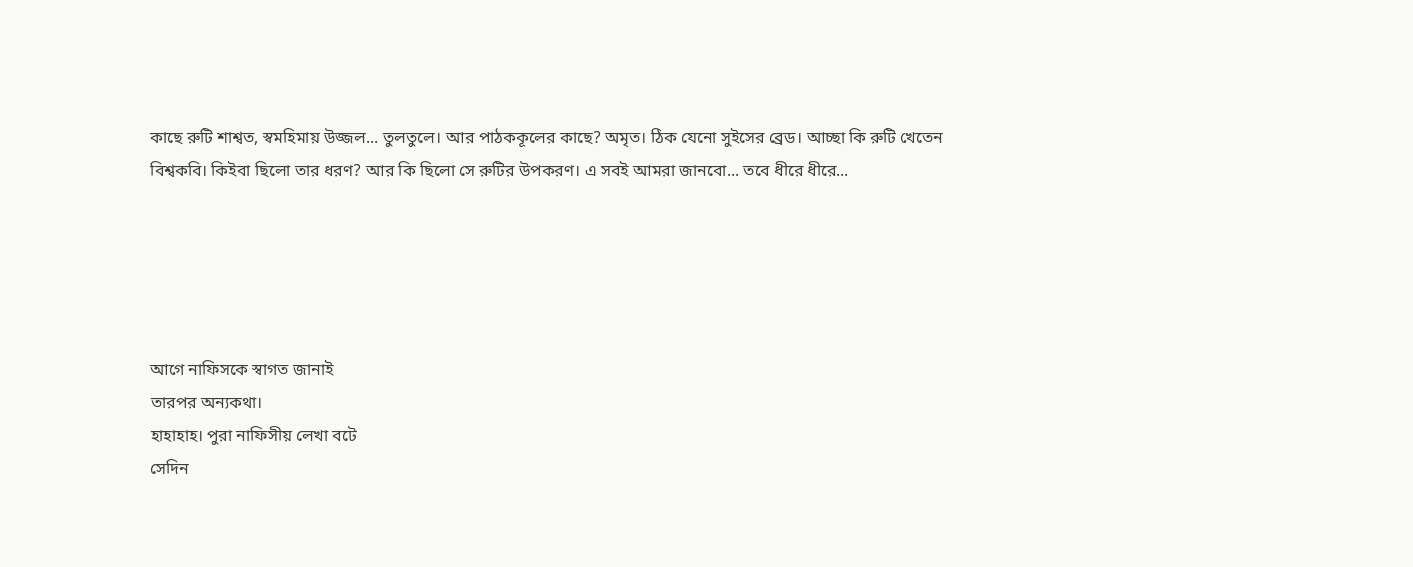কাছে রুটি শাশ্বত, স্বমহিমায় উজ্জল... তুলতুলে। আর পাঠককূলের কাছে? অমৃত। ঠিক যেনো সুইসের ব্রেড। আচ্ছা কি রুটি খেতেন বিশ্বকবি। কিইবা ছিলো তার ধরণ? আর কি ছিলো সে রুটির উপকরণ। এ সবই আমরা জানবো... তবে ধীরে ধীরে...





আগে নাফিসকে স্বাগত জানাই
তারপর অন্যকথা।
হাহাহাহ। পুরা নাফিসীয় লেখা বটে
সেদিন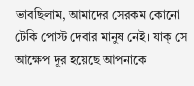ভাবছিলাম, আমাদের সেরকম কোনো টেকি পোস্ট দেবার মানুষ নেই। যাক্ সে আক্ষেপ দূর হয়েছে আপনাকে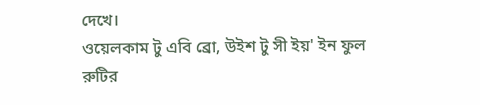দেখে।
ওয়েলকাম টু এবি ব্রো, উইশ টু সী ইয়' ইন ফুল
রুটির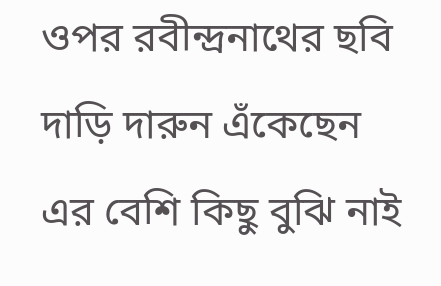ওপর রবীন্দ্রনাথের ছবি
দাড়ি দারুন এঁকেছেন
এর বেশি কিছু বুঝি নাই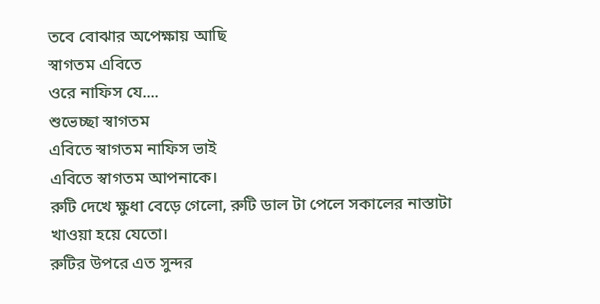তবে বোঝার অপেক্ষায় আছি
স্বাগতম এবিতে
ওরে নাফিস যে....
শুভেচ্ছা স্বাগতম
এবিতে স্বাগতম নাফিস ভাই
এবিতে স্বাগতম আপনাকে।
রুটি দেখে ক্ষুধা বেড়ে গেলো, রুটি ডাল টা পেলে সকালের নাস্তাটা খাওয়া হয়ে যেতো।
রুটির উপরে এত সুন্দর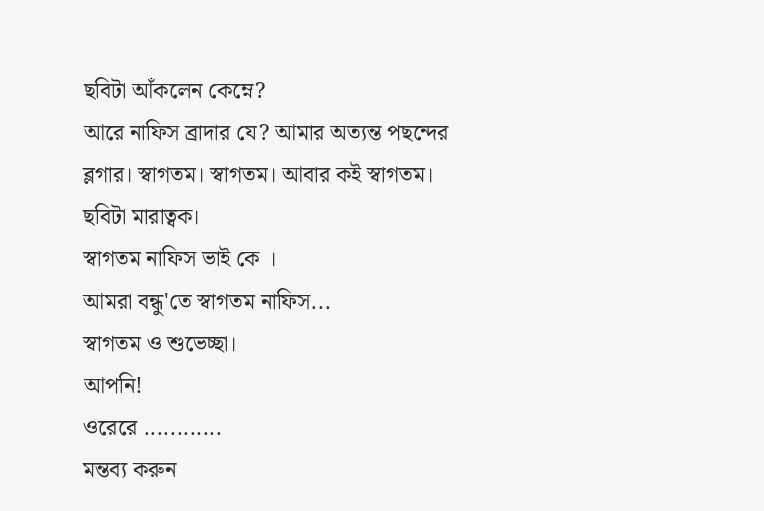ছবিটা আঁকলেন কেম্নে?
আরে নাফিস ব্রাদার যে? আমার অত্যন্ত পছন্দের ব্লগার। স্বাগতম। স্বাগতম। আবার কই স্বাগতম।
ছবিটা মারাত্বক।
স্বাগতম নাফিস ভাই কে ।
আমরা বন্ধু'তে স্বাগতম নাফিস...
স্বাগতম ও শুভেচ্ছা।
আপনি!
ওরেরে ............
মন্তব্য করুন